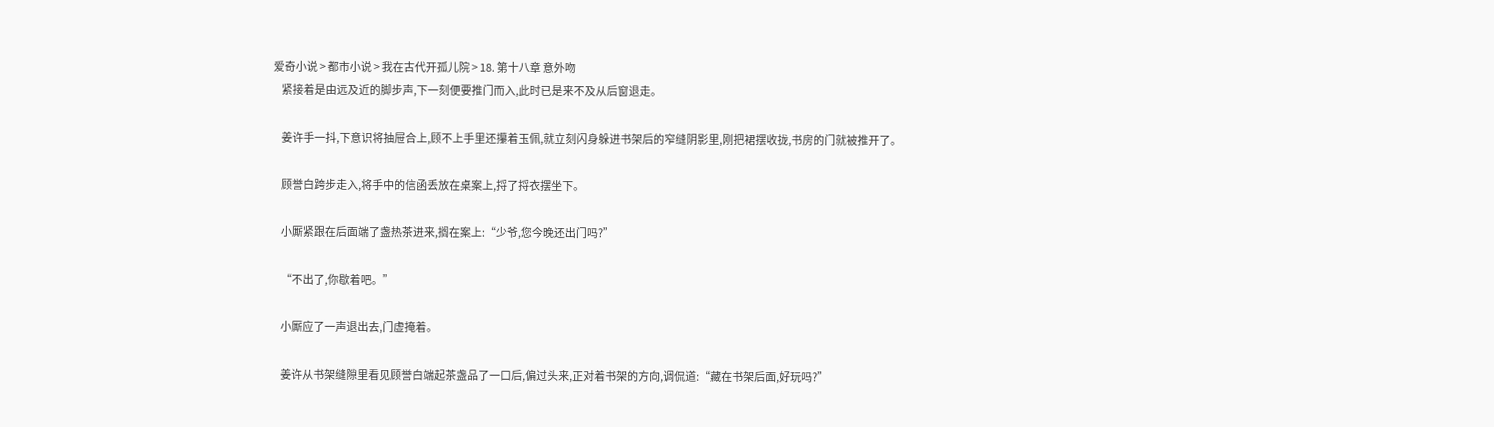爱奇小说 > 都市小说 > 我在古代开孤儿院 > 18. 第十八章 意外吻
    紧接着是由远及近的脚步声,下一刻便要推门而入,此时已是来不及从后窗退走。

    姜许手一抖,下意识将抽屉合上,顾不上手里还攥着玉佩,就立刻闪身躲进书架后的窄缝阴影里,刚把裙摆收拢,书房的门就被推开了。

    顾誉白跨步走入,将手中的信函丢放在桌案上,捋了捋衣摆坐下。

    小厮紧跟在后面端了盏热茶进来,搁在案上:“少爷,您今晚还出门吗?”

    “不出了,你歇着吧。”

    小厮应了一声退出去,门虚掩着。

    姜许从书架缝隙里看见顾誉白端起茶盏品了一口后,偏过头来,正对着书架的方向,调侃道:“藏在书架后面,好玩吗?”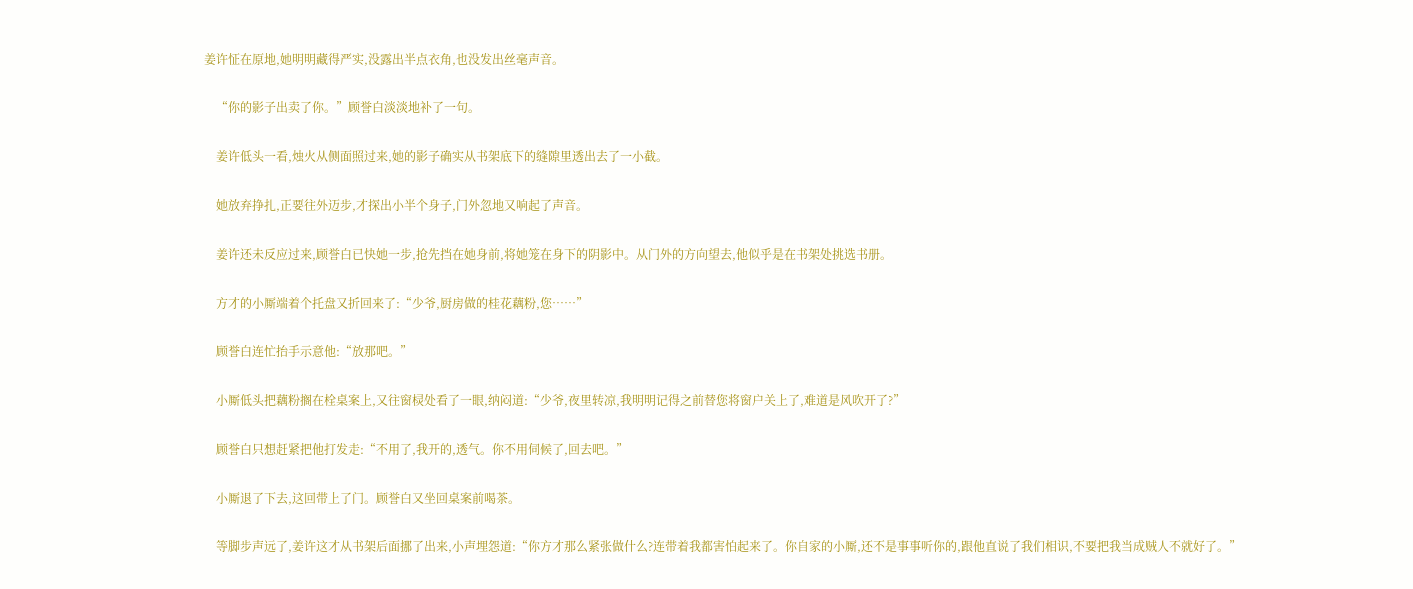姜许怔在原地,她明明藏得严实,没露出半点衣角,也没发出丝毫声音。

    “你的影子出卖了你。”顾誉白淡淡地补了一句。

    姜许低头一看,烛火从侧面照过来,她的影子确实从书架底下的缝隙里透出去了一小截。

    她放弃挣扎,正要往外迈步,才探出小半个身子,门外忽地又响起了声音。

    姜许还未反应过来,顾誉白已快她一步,抢先挡在她身前,将她笼在身下的阴影中。从门外的方向望去,他似乎是在书架处挑选书册。

    方才的小厮端着个托盘又折回来了:“少爷,厨房做的桂花藕粉,您……”

    顾誉白连忙抬手示意他:“放那吧。”

    小厮低头把藕粉搁在栓桌案上,又往窗棂处看了一眼,纳闷道:“少爷,夜里转凉,我明明记得之前替您将窗户关上了,难道是风吹开了?”

    顾誉白只想赶紧把他打发走:“不用了,我开的,透气。你不用伺候了,回去吧。”

    小厮退了下去,这回带上了门。顾誉白又坐回桌案前喝茶。

    等脚步声远了,姜许这才从书架后面挪了出来,小声埋怨道:“你方才那么紧张做什么?连带着我都害怕起来了。你自家的小厮,还不是事事听你的,跟他直说了我们相识,不要把我当成贼人不就好了。”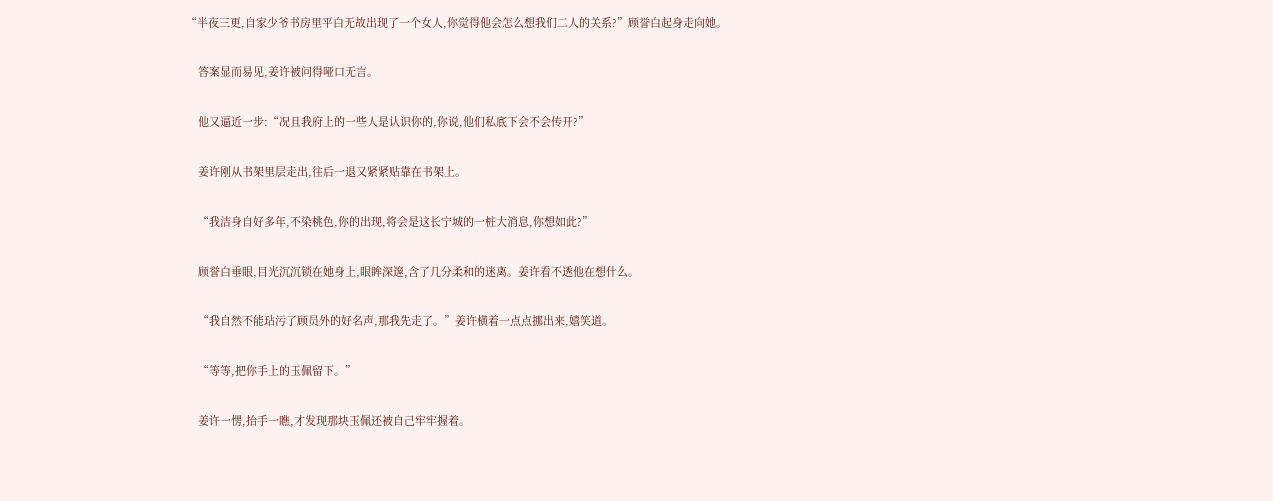“半夜三更,自家少爷书房里平白无故出现了一个女人,你觉得他会怎么想我们二人的关系?”顾誉白起身走向她。

    答案显而易见,姜许被问得哑口无言。

    他又逼近一步:“况且我府上的一些人是认识你的,你说,他们私底下会不会传开?”

    姜许刚从书架里层走出,往后一退又紧紧贴靠在书架上。

    “我洁身自好多年,不染桃色,你的出现,将会是这长宁城的一桩大消息,你想如此?”

    顾誉白垂眼,目光沉沉锁在她身上,眼眸深邃,含了几分柔和的迷离。姜许看不透他在想什么。

    “我自然不能玷污了顾员外的好名声,那我先走了。”姜许横着一点点挪出来,嬉笑道。

    “等等,把你手上的玉佩留下。”

    姜许一愣,抬手一瞧,才发现那块玉佩还被自己牢牢握着。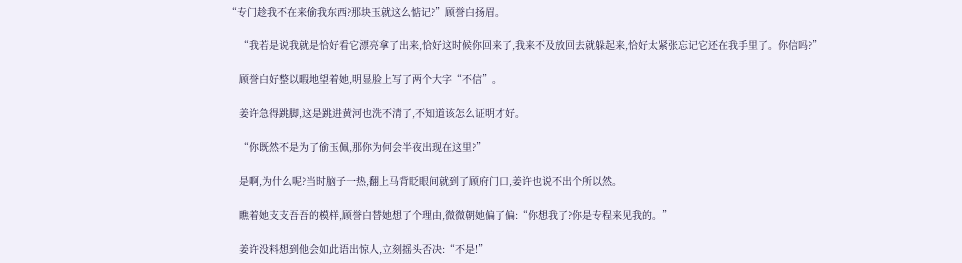“专门趁我不在来偷我东西?那块玉就这么惦记?”顾誉白扬眉。

    “我若是说我就是恰好看它漂亮拿了出来,恰好这时候你回来了,我来不及放回去就躲起来,恰好太紧张忘记它还在我手里了。你信吗?”

    顾誉白好整以暇地望着她,明显脸上写了两个大字“不信”。

    姜许急得跳脚,这是跳进黄河也洗不清了,不知道该怎么证明才好。

    “你既然不是为了偷玉佩,那你为何会半夜出现在这里?”

    是啊,为什么呢?当时脑子一热,翻上马背眨眼间就到了顾府门口,姜许也说不出个所以然。

    瞧着她支支吾吾的模样,顾誉白替她想了个理由,微微朝她偏了偏:“你想我了?你是专程来见我的。”

    姜许没料想到他会如此语出惊人,立刻摇头否决:“不是!”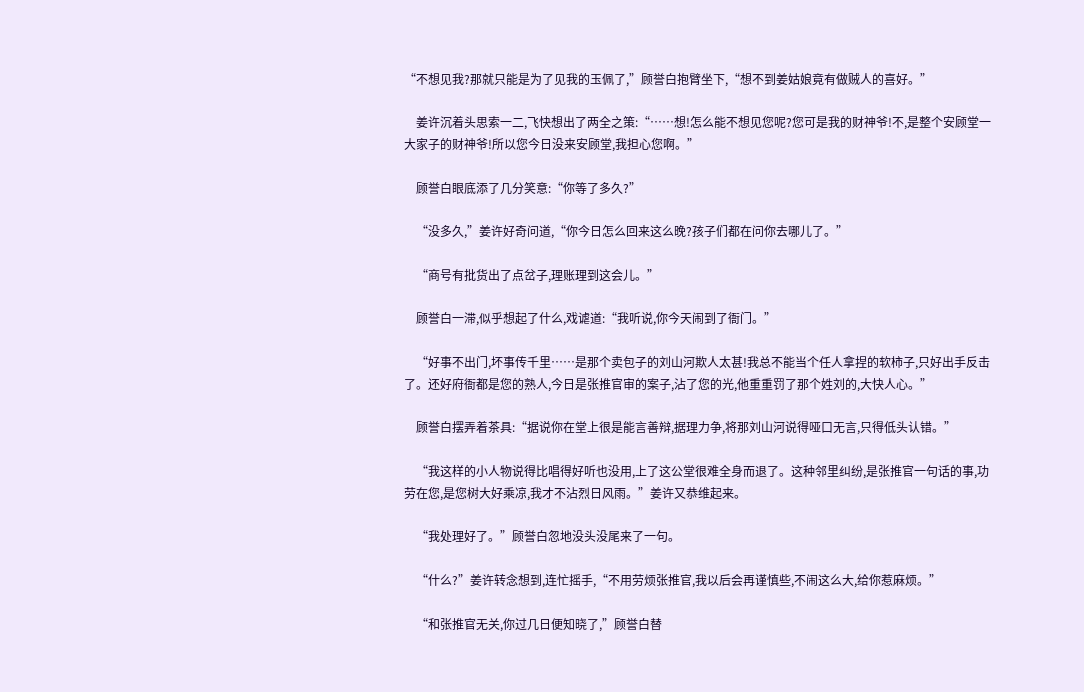“不想见我?那就只能是为了见我的玉佩了,”顾誉白抱臂坐下,“想不到姜姑娘竟有做贼人的喜好。”

    姜许沉着头思索一二,飞快想出了两全之策:“……想!怎么能不想见您呢?您可是我的财神爷!不,是整个安顾堂一大家子的财神爷!所以您今日没来安顾堂,我担心您啊。”

    顾誉白眼底添了几分笑意:“你等了多久?”

    “没多久,”姜许好奇问道,“你今日怎么回来这么晚?孩子们都在问你去哪儿了。”

    “商号有批货出了点岔子,理账理到这会儿。”

    顾誉白一滞,似乎想起了什么,戏谑道:“我听说,你今天闹到了衙门。”

    “好事不出门,坏事传千里……是那个卖包子的刘山河欺人太甚!我总不能当个任人拿捏的软柿子,只好出手反击了。还好府衙都是您的熟人,今日是张推官审的案子,沾了您的光,他重重罚了那个姓刘的,大快人心。”

    顾誉白摆弄着茶具:“据说你在堂上很是能言善辩,据理力争,将那刘山河说得哑口无言,只得低头认错。”

    “我这样的小人物说得比唱得好听也没用,上了这公堂很难全身而退了。这种邻里纠纷,是张推官一句话的事,功劳在您,是您树大好乘凉,我才不沾烈日风雨。”姜许又恭维起来。

    “我处理好了。”顾誉白忽地没头没尾来了一句。

    “什么?”姜许转念想到,连忙摇手,“不用劳烦张推官,我以后会再谨慎些,不闹这么大,给你惹麻烦。”

    “和张推官无关,你过几日便知晓了,”顾誉白替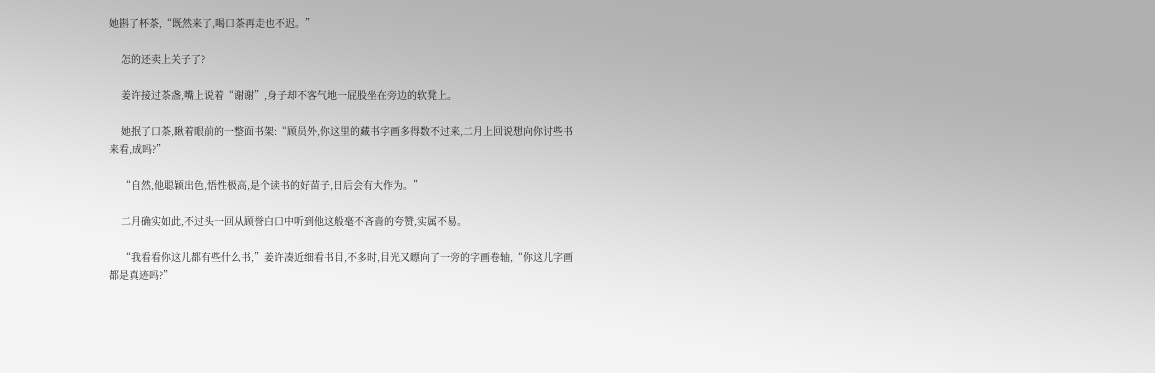她斟了杯茶,“既然来了,喝口茶再走也不迟。”

    怎的还卖上关子了?

    姜许接过茶盏,嘴上说着“谢谢”,身子却不客气地一屁股坐在旁边的软凳上。

    她抿了口茶,瞅着眼前的一整面书架:“顾员外,你这里的藏书字画多得数不过来,二月上回说想向你讨些书来看,成吗?”

    “自然,他聪颖出色,悟性极高,是个读书的好苗子,日后会有大作为。”

    二月确实如此,不过头一回从顾誉白口中听到他这般毫不吝啬的夸赞,实属不易。

    “我看看你这儿都有些什么书,”姜许凑近细看书目,不多时,目光又瞟向了一旁的字画卷轴,“你这儿字画都是真迹吗?”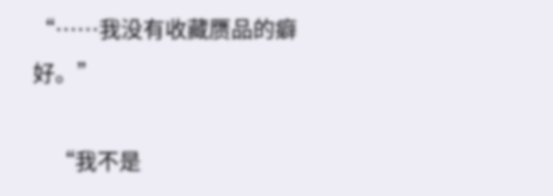“……我没有收藏赝品的癖好。”

    “我不是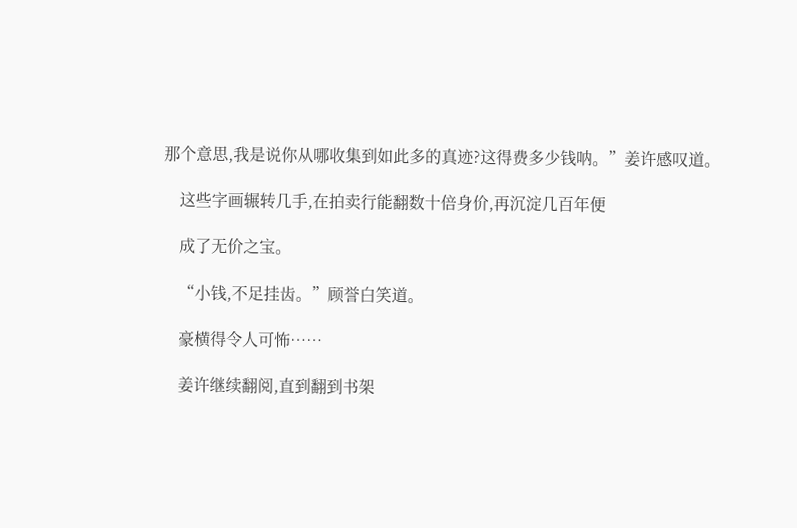那个意思,我是说你从哪收集到如此多的真迹?这得费多少钱呐。”姜许感叹道。

    这些字画辗转几手,在拍卖行能翻数十倍身价,再沉淀几百年便

    成了无价之宝。

    “小钱,不足挂齿。”顾誉白笑道。

    豪横得令人可怖……

    姜许继续翻阅,直到翻到书架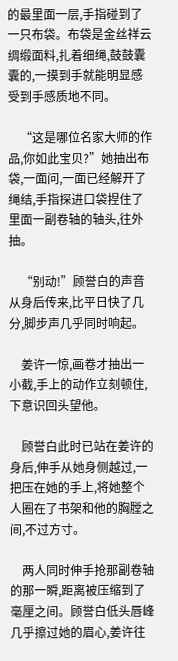的最里面一层,手指碰到了一只布袋。布袋是金丝祥云绸缎面料,扎着细绳,鼓鼓囊囊的,一摸到手就能明显感受到手感质地不同。

    “这是哪位名家大师的作品,你如此宝贝?”她抽出布袋,一面问,一面已经解开了绳结,手指探进口袋捏住了里面一副卷轴的轴头,往外抽。

    “别动!”顾誉白的声音从身后传来,比平日快了几分,脚步声几乎同时响起。

    姜许一惊,画卷才抽出一小截,手上的动作立刻顿住,下意识回头望他。

    顾誉白此时已站在姜许的身后,伸手从她身侧越过,一把压在她的手上,将她整个人圈在了书架和他的胸膛之间,不过方寸。

    两人同时伸手抢那副卷轴的那一瞬,距离被压缩到了毫厘之间。顾誉白低头唇峰几乎擦过她的眉心,姜许往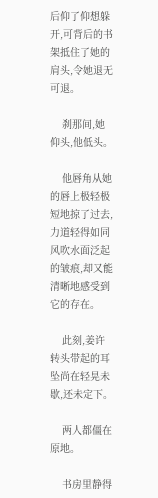后仰了仰想躲开,可背后的书架抵住了她的肩头,令她退无可退。

    刹那间,她仰头,他低头。

    他唇角从她的唇上极轻极短地掠了过去,力道轻得如同风吹水面泛起的皱痕,却又能清晰地感受到它的存在。

    此刻,姜许转头带起的耳坠尚在轻晃未歇,还未定下。

    两人都僵在原地。

    书房里静得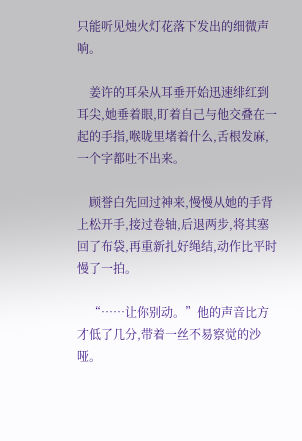只能听见烛火灯花落下发出的细微声响。

    姜许的耳朵从耳垂开始迅速绯红到耳尖,她垂着眼,盯着自己与他交叠在一起的手指,喉咙里堵着什么,舌根发麻,一个字都吐不出来。

    顾誉白先回过神来,慢慢从她的手背上松开手,接过卷轴,后退两步,将其塞回了布袋,再重新扎好绳结,动作比平时慢了一拍。

    “……让你别动。”他的声音比方才低了几分,带着一丝不易察觉的沙哑。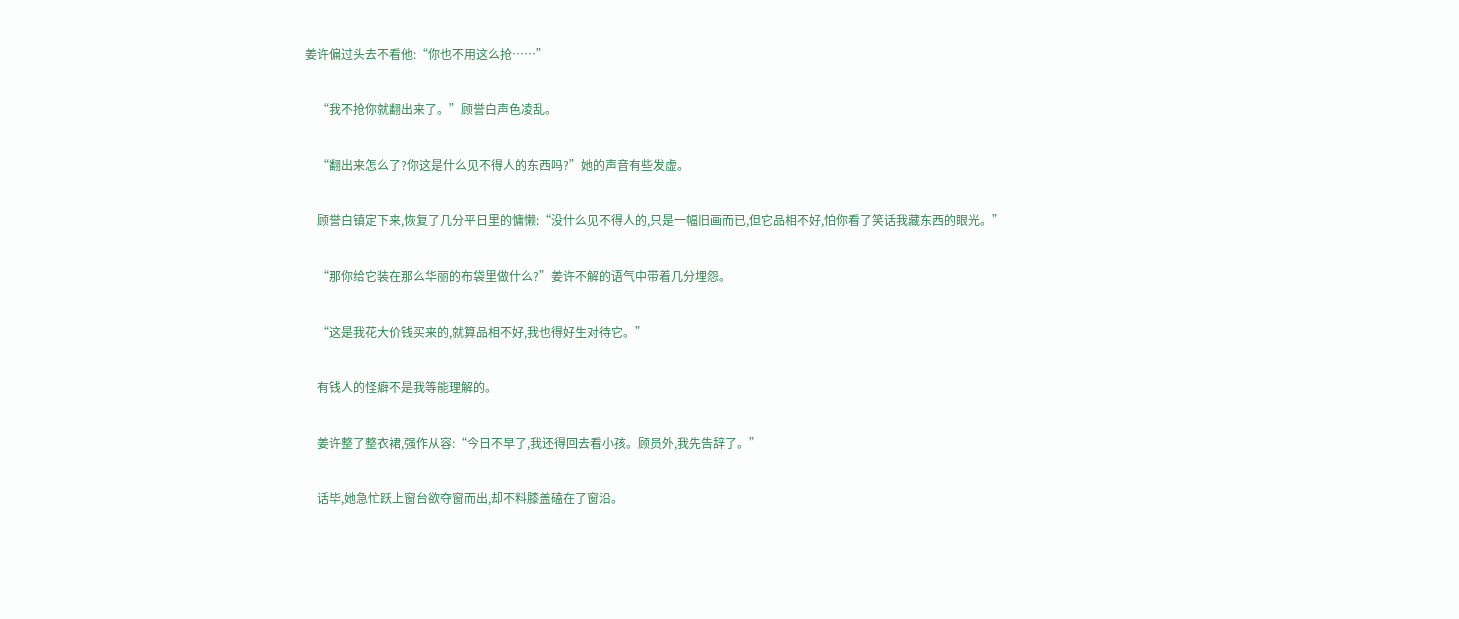姜许偏过头去不看他:“你也不用这么抢……”

    “我不抢你就翻出来了。”顾誉白声色凌乱。

    “翻出来怎么了?你这是什么见不得人的东西吗?”她的声音有些发虚。

    顾誉白镇定下来,恢复了几分平日里的慵懒:“没什么见不得人的,只是一幅旧画而已,但它品相不好,怕你看了笑话我藏东西的眼光。”

    “那你给它装在那么华丽的布袋里做什么?”姜许不解的语气中带着几分埋怨。

    “这是我花大价钱买来的,就算品相不好,我也得好生对待它。”

    有钱人的怪癖不是我等能理解的。

    姜许整了整衣裙,强作从容:“今日不早了,我还得回去看小孩。顾员外,我先告辞了。”

    话毕,她急忙跃上窗台欲夺窗而出,却不料膝盖磕在了窗沿。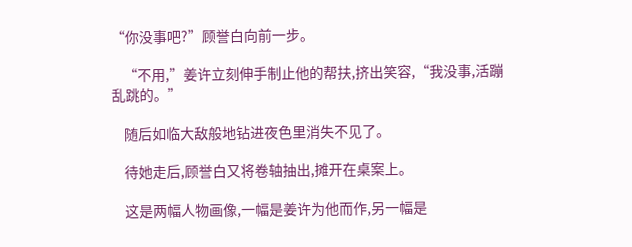“你没事吧?”顾誉白向前一步。

    “不用,”姜许立刻伸手制止他的帮扶,挤出笑容,“我没事,活蹦乱跳的。”

    随后如临大敌般地钻进夜色里消失不见了。

    待她走后,顾誉白又将卷轴抽出,摊开在桌案上。

    这是两幅人物画像,一幅是姜许为他而作,另一幅是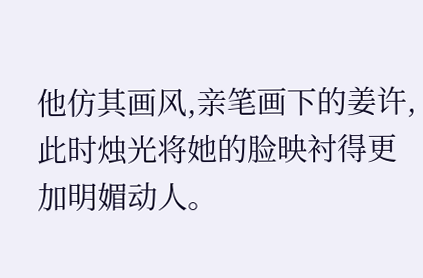他仿其画风,亲笔画下的姜许,此时烛光将她的脸映衬得更加明媚动人。